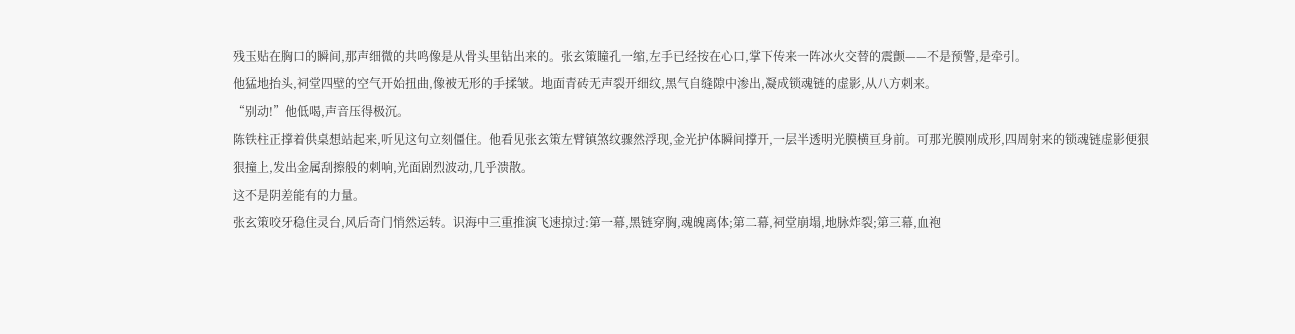残玉贴在胸口的瞬间,那声细微的共鸣像是从骨头里钻出来的。张玄策瞳孔一缩,左手已经按在心口,掌下传来一阵冰火交替的震颤——不是预警,是牵引。
他猛地抬头,祠堂四壁的空气开始扭曲,像被无形的手揉皱。地面青砖无声裂开细纹,黑气自缝隙中渗出,凝成锁魂链的虚影,从八方刺来。
“别动!”他低喝,声音压得极沉。
陈铁柱正撑着供桌想站起来,听见这句立刻僵住。他看见张玄策左臂镇煞纹骤然浮现,金光护体瞬间撑开,一层半透明光膜横亘身前。可那光膜刚成形,四周射来的锁魂链虚影便狠狠撞上,发出金属刮擦般的刺响,光面剧烈波动,几乎溃散。
这不是阴差能有的力量。
张玄策咬牙稳住灵台,风后奇门悄然运转。识海中三重推演飞速掠过:第一幕,黑链穿胸,魂魄离体;第二幕,祠堂崩塌,地脉炸裂;第三幕,血袍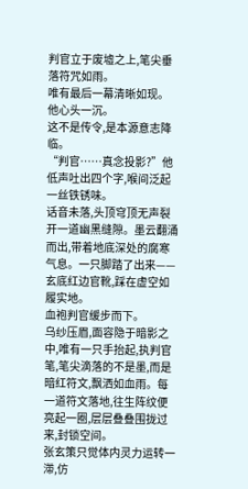判官立于废墟之上,笔尖垂落符咒如雨。
唯有最后一幕清晰如现。
他心头一沉。
这不是传令,是本源意志降临。
“判官……真念投影?”他低声吐出四个字,喉间泛起一丝铁锈味。
话音未落,头顶穹顶无声裂开一道幽黑缝隙。墨云翻涌而出,带着地底深处的腐寒气息。一只脚踏了出来——玄底红边官靴,踩在虚空如履实地。
血袍判官缓步而下。
乌纱压眉,面容隐于暗影之中,唯有一只手抬起,执判官笔,笔尖滴落的不是墨,而是暗红符文,飘洒如血雨。每一道符文落地,往生阵纹便亮起一圈,层层叠叠围拢过来,封锁空间。
张玄策只觉体内灵力运转一滞,仿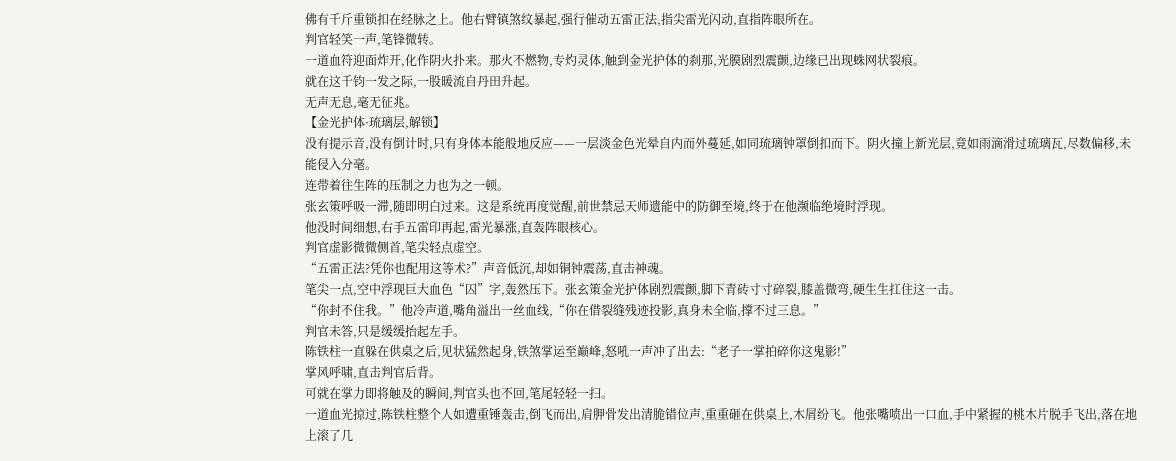佛有千斤重锁扣在经脉之上。他右臂镇煞纹暴起,强行催动五雷正法,指尖雷光闪动,直指阵眼所在。
判官轻笑一声,笔锋微转。
一道血符迎面炸开,化作阴火扑来。那火不燃物,专灼灵体,触到金光护体的刹那,光膜剧烈震颤,边缘已出现蛛网状裂痕。
就在这千钧一发之际,一股暖流自丹田升起。
无声无息,毫无征兆。
【金光护体·琉璃层,解锁】
没有提示音,没有倒计时,只有身体本能般地反应——一层淡金色光晕自内而外蔓延,如同琉璃钟罩倒扣而下。阴火撞上新光层,竟如雨滴滑过琉璃瓦,尽数偏移,未能侵入分毫。
连带着往生阵的压制之力也为之一顿。
张玄策呼吸一滞,随即明白过来。这是系统再度觉醒,前世禁忌天师遗能中的防御至境,终于在他濒临绝境时浮现。
他没时间细想,右手五雷印再起,雷光暴涨,直轰阵眼核心。
判官虚影微微侧首,笔尖轻点虚空。
“五雷正法?凭你也配用这等术?”声音低沉,却如铜钟震荡,直击神魂。
笔尖一点,空中浮现巨大血色“囚”字,轰然压下。张玄策金光护体剧烈震颤,脚下青砖寸寸碎裂,膝盖微弯,硬生生扛住这一击。
“你封不住我。”他冷声道,嘴角溢出一丝血线,“你在借裂缝残迹投影,真身未全临,撑不过三息。”
判官未答,只是缓缓抬起左手。
陈铁柱一直躲在供桌之后,见状猛然起身,铁煞掌运至巅峰,怒吼一声冲了出去:“老子一掌拍碎你这鬼影!”
掌风呼啸,直击判官后背。
可就在掌力即将触及的瞬间,判官头也不回,笔尾轻轻一扫。
一道血光掠过,陈铁柱整个人如遭重锤轰击,倒飞而出,肩胛骨发出清脆错位声,重重砸在供桌上,木屑纷飞。他张嘴喷出一口血,手中紧握的桃木片脱手飞出,落在地上滚了几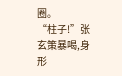圈。
“柱子!”张玄策暴喝,身形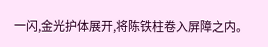一闪,金光护体展开,将陈铁柱卷入屏障之内。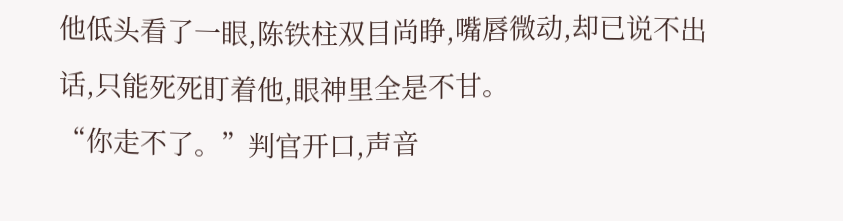他低头看了一眼,陈铁柱双目尚睁,嘴唇微动,却已说不出话,只能死死盯着他,眼神里全是不甘。
“你走不了。”判官开口,声音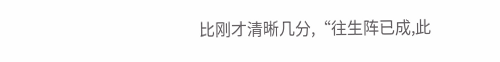比刚才清晰几分,“往生阵已成,此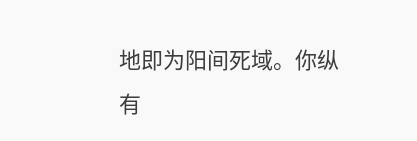地即为阳间死域。你纵有